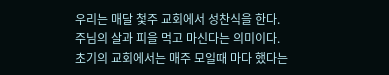우리는 매달 첯주 교회에서 성찬식을 한다.
주님의 살과 피을 먹고 마신다는 의미이다.
초기의 교회에서는 매주 모일때 마다 했다는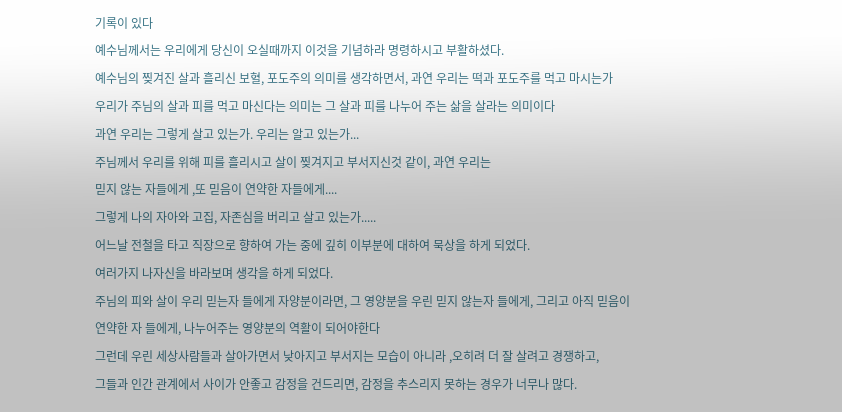기록이 있다
예수님께서는 우리에게 당신이 오실때까지 이것을 기념하라 명령하시고 부활하셨다.
예수님의 찢겨진 살과 흘리신 보혈, 포도주의 의미를 생각하면서, 과연 우리는 떡과 포도주를 먹고 마시는가
우리가 주님의 살과 피를 먹고 마신다는 의미는 그 살과 피를 나누어 주는 삶을 살라는 의미이다
과연 우리는 그렇게 살고 있는가. 우리는 알고 있는가...
주님께서 우리를 위해 피를 흘리시고 살이 찢겨지고 부서지신것 같이, 과연 우리는
믿지 않는 자들에게 ,또 믿음이 연약한 자들에게....
그렇게 나의 자아와 고집, 자존심을 버리고 살고 있는가.....
어느날 전철을 타고 직장으로 향하여 가는 중에 깊히 이부분에 대하여 묵상을 하게 되었다.
여러가지 나자신을 바라보며 생각을 하게 되었다.
주님의 피와 살이 우리 믿는자 들에게 자양분이라면, 그 영양분을 우린 믿지 않는자 들에게, 그리고 아직 믿음이
연약한 자 들에게, 나누어주는 영양분의 역활이 되어야한다
그런데 우린 세상사람들과 살아가면서 낮아지고 부서지는 모습이 아니라 ,오히려 더 잘 살려고 경쟁하고,
그들과 인간 관계에서 사이가 안좋고 감정을 건드리면, 감정을 추스리지 못하는 경우가 너무나 많다.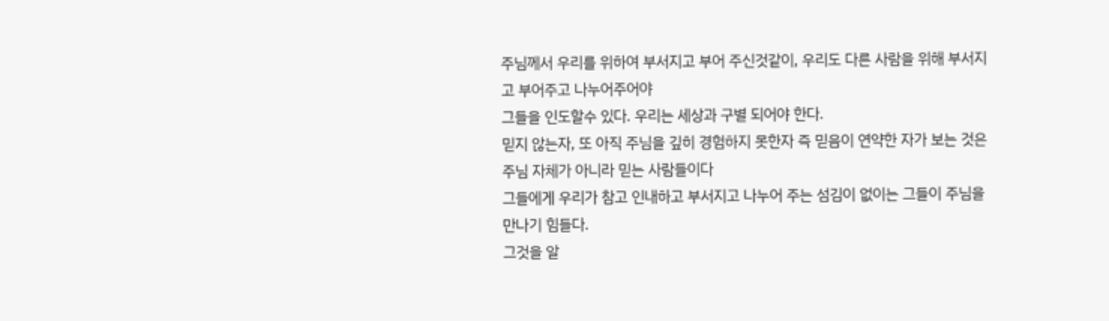주님께서 우리를 위하여 부서지고 부어 주신것같이, 우리도 다른 사람을 위해 부서지고 부어주고 나누어주어야
그들을 인도할수 있다. 우리는 세상과 구별 되어야 한다.
믿지 않는자, 또 아직 주님을 깊히 경험하지 못한자 즉 믿음이 연약한 자가 보는 것은 주님 자체가 아니라 믿는 사람들이다
그들에게 우리가 참고 인내하고 부서지고 나누어 주는 섬김이 없이는 그들이 주님을 만나기 힘들다.
그것을 알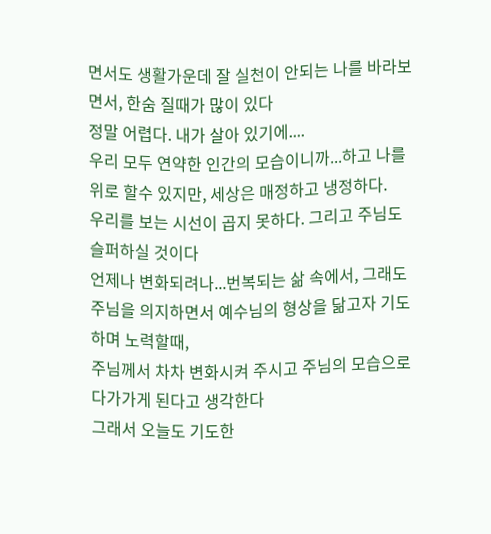면서도 생활가운데 잘 실천이 안되는 나를 바라보면서, 한숨 질때가 많이 있다
정말 어렵다. 내가 살아 있기에....
우리 모두 연약한 인간의 모습이니까...하고 나를 위로 할수 있지만, 세상은 매정하고 냉정하다.
우리를 보는 시선이 곱지 못하다. 그리고 주님도 슬퍼하실 것이다
언제나 변화되려나...번복되는 삶 속에서, 그래도 주님을 의지하면서 예수님의 형상을 닮고자 기도하며 노력할때,
주님께서 차차 변화시켜 주시고 주님의 모습으로 다가가게 된다고 생각한다
그래서 오늘도 기도한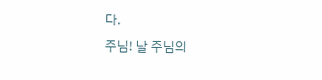다.
주님! 날 주님의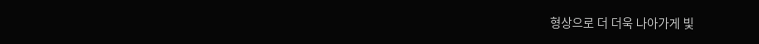형상으로 더 더욱 나아가게 빛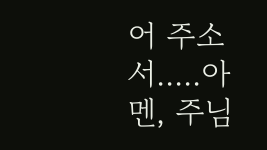어 주소서.....아멘, 주님